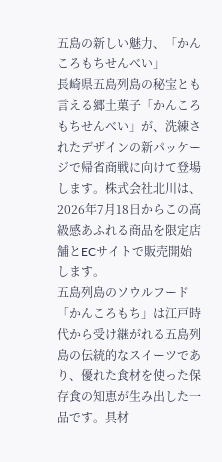五島の新しい魅力、「かんころもちせんべい」
長崎県五島列島の秘宝とも言える郷土菓子「かんころもちせんべい」が、洗練されたデザインの新パッケージで帰省商戦に向けて登場します。株式会社北川は、2026年7月18日からこの高級感あふれる商品を限定店舗とECサイトで販売開始します。
五島列島のソウルフード
「かんころもち」は江戸時代から受け継がれる五島列島の伝統的なスイーツであり、優れた食材を使った保存食の知恵が生み出した一品です。具材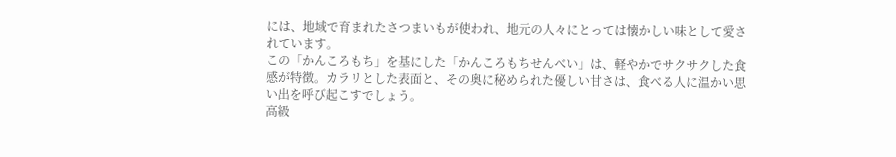には、地域で育まれたさつまいもが使われ、地元の人々にとっては懐かしい味として愛されています。
この「かんころもち」を基にした「かんころもちせんべい」は、軽やかでサクサクした食感が特徴。カラリとした表面と、その奥に秘められた優しい甘さは、食べる人に温かい思い出を呼び起こすでしょう。
高級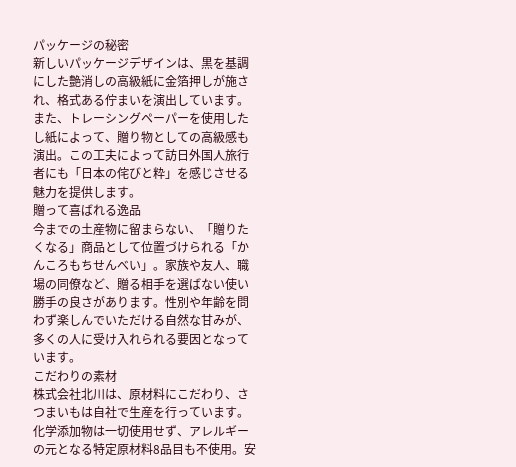パッケージの秘密
新しいパッケージデザインは、黒を基調にした艶消しの高級紙に金箔押しが施され、格式ある佇まいを演出しています。また、トレーシングペーパーを使用したし紙によって、贈り物としての高級感も演出。この工夫によって訪日外国人旅行者にも「日本の侘びと粋」を感じさせる魅力を提供します。
贈って喜ばれる逸品
今までの土産物に留まらない、「贈りたくなる」商品として位置づけられる「かんころもちせんべい」。家族や友人、職場の同僚など、贈る相手を選ばない使い勝手の良さがあります。性別や年齢を問わず楽しんでいただける自然な甘みが、多くの人に受け入れられる要因となっています。
こだわりの素材
株式会社北川は、原材料にこだわり、さつまいもは自社で生産を行っています。化学添加物は一切使用せず、アレルギーの元となる特定原材料8品目も不使用。安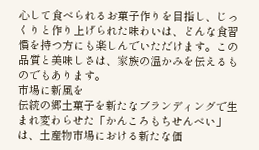心して食べられるお菓子作りを目指し、じっくりと作り上げられた味わいは、どんな食習慣を持つ方にも楽しんでいただけます。この品質と美味しさは、家族の温かみを伝えるものでもあります。
市場に新風を
伝統の郷土菓子を新たなブランディングで生まれ変わらせた「かんころもちせんべい」は、土産物市場における新たな価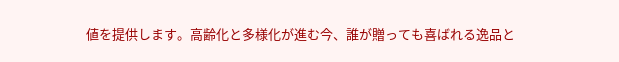値を提供します。高齢化と多様化が進む今、誰が贈っても喜ばれる逸品と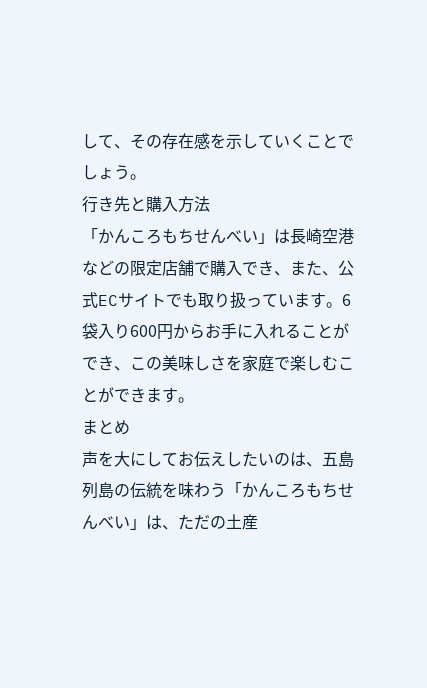して、その存在感を示していくことでしょう。
行き先と購入方法
「かんころもちせんべい」は長崎空港などの限定店舗で購入でき、また、公式ECサイトでも取り扱っています。6袋入り600円からお手に入れることができ、この美味しさを家庭で楽しむことができます。
まとめ
声を大にしてお伝えしたいのは、五島列島の伝統を味わう「かんころもちせんべい」は、ただの土産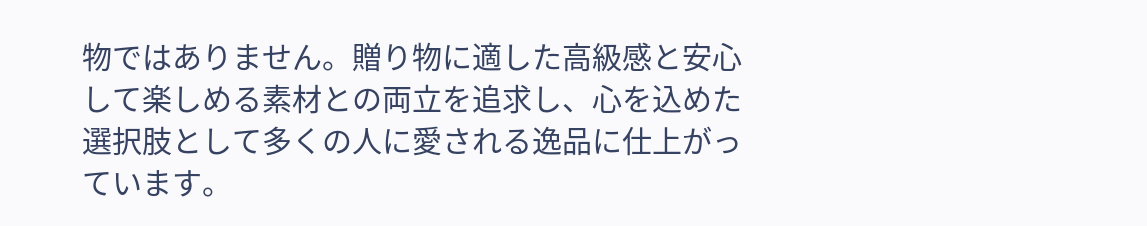物ではありません。贈り物に適した高級感と安心して楽しめる素材との両立を追求し、心を込めた選択肢として多くの人に愛される逸品に仕上がっています。